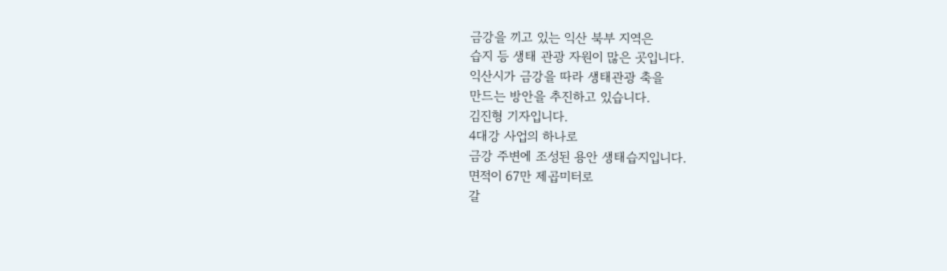금강을 끼고 있는 익산 북부 지역은
습지 등 생태 관광 자원이 많은 곳입니다.
익산시가 금강을 따라 생태관광 축을
만드는 방안을 추진하고 있습니다.
김진형 기자입니다.
4대강 사업의 하나로
금강 주변에 조성된 용안 생태습지입니다.
면적이 67만 제곱미터로
갈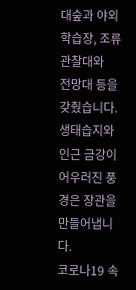대숲과 야외학습장, 조류관찰대와
전망대 등을 갖췄습니다.
생태습지와 인근 금강이
어우러진 풍경은 장관을 만들어냅니다.
코로나19 속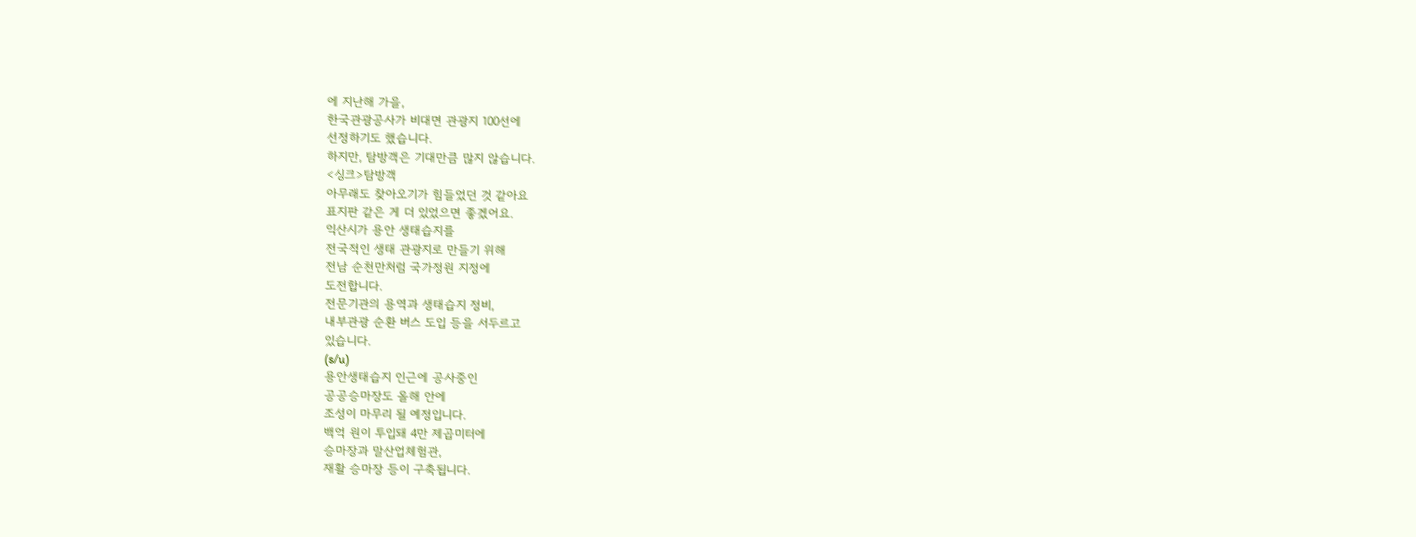에 지난해 가을,
한국관광공사가 비대면 관광지 100선에
선정하기도 했습니다.
하지만, 탐방객은 기대만큼 많지 않습니다.
<싱크>탐방객
아무래도 찾아오기가 힘들었던 것 같아요
표지판 같은 게 더 있었으면 좋겠어요.
익산시가 용안 생태습지를
전국적인 생태 관광지로 만들기 위해
전남 순천만처럼 국가정원 지정에
도전합니다.
전문기관의 용역과 생태습지 정비,
내부관광 순환 버스 도입 등을 서두르고
있습니다.
(s/u)
용안생태습지 인근에 공사중인
공공승마장도 올해 안에
조성이 마무리 될 예정입니다.
백억 원이 투입돼 4만 제곱미터에
승마장과 말산업체험관,
재활 승마장 등이 구축됩니다.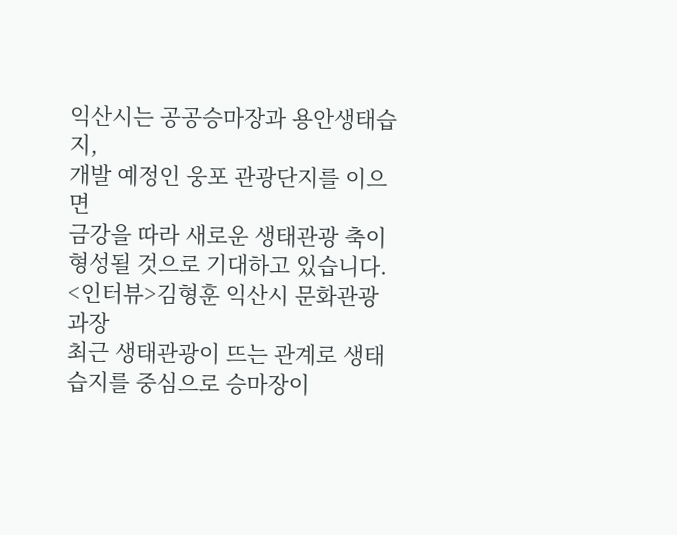익산시는 공공승마장과 용안생태습지,
개발 예정인 웅포 관광단지를 이으면
금강을 따라 새로운 생태관광 축이
형성될 것으로 기대하고 있습니다.
<인터뷰>김형훈 익산시 문화관광과장
최근 생태관광이 뜨는 관계로 생태습지를 중심으로 승마장이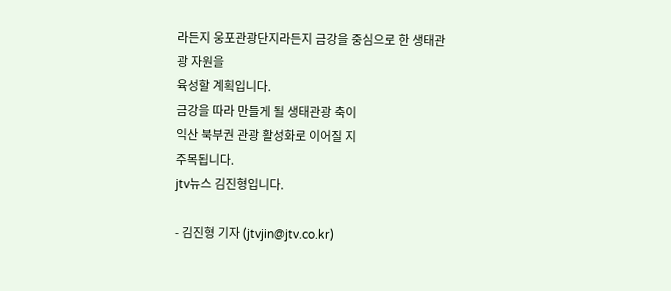라든지 웅포관광단지라든지 금강을 중심으로 한 생태관광 자원을
육성할 계획입니다.
금강을 따라 만들게 될 생태관광 축이
익산 북부권 관광 활성화로 이어질 지
주목됩니다.
jtv뉴스 김진형입니다.

- 김진형 기자 (jtvjin@jtv.co.kr)